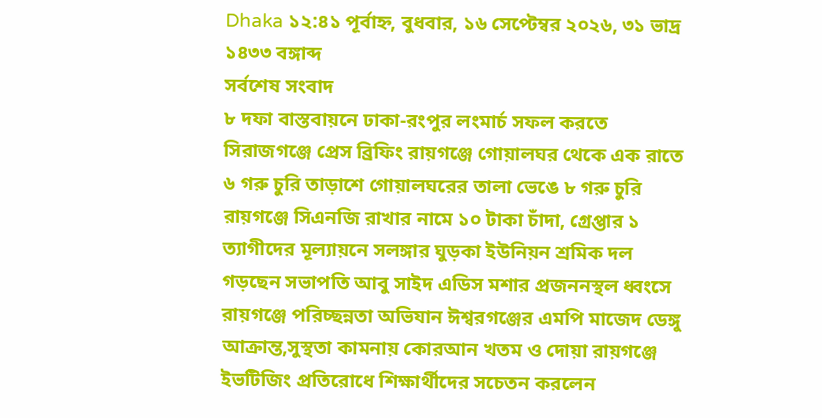Dhaka ১২:৪১ পূর্বাহ্ন, বুধবার, ১৬ সেপ্টেম্বর ২০২৬, ৩১ ভাদ্র ১৪৩৩ বঙ্গাব্দ
সর্বশেষ সংবাদ
৮ দফা বাস্তবায়নে ঢাকা-রংপুর লংমার্চ সফল করতে সিরাজগঞ্জে প্রেস ব্রিফিং রায়গঞ্জে গোয়ালঘর থেকে এক রাতে ৬ গরু চুরি তাড়াশে গোয়ালঘরের তালা ভেঙে ৮ গরু চুরি রায়গঞ্জে সিএনজি রাখার নামে ১০ টাকা চাঁদা, গ্রেপ্তার ১ ত্যাগীদের মূল্যায়নে সলঙ্গার ঘুড়কা ইউনিয়ন শ্রমিক দল গড়ছেন সভাপতি আবু সাইদ এডিস মশার প্রজননস্থল ধ্বংসে রায়গঞ্জে পরিচ্ছন্নতা অভিযান ঈশ্বরগঞ্জের এমপি মাজেদ ডেঙ্গু আক্রান্ত,সুস্থতা কামনায় কোরআন খতম ও দোয়া রায়গঞ্জে ইভটিজিং প্রতিরোধে শিক্ষার্থীদের সচেতন করলেন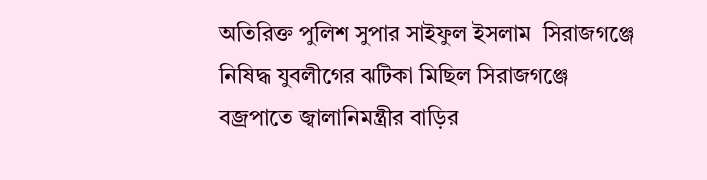অতিরিক্ত পুলিশ সুপার সাইফুল ইসলাম  সিরাজগঞ্জে নিষিদ্ধ যুবলীগের ঝটিকা মিছিল সিরাজগঞ্জে বজ্রপাতে জ্বালানিমন্ত্রীর বাড়ির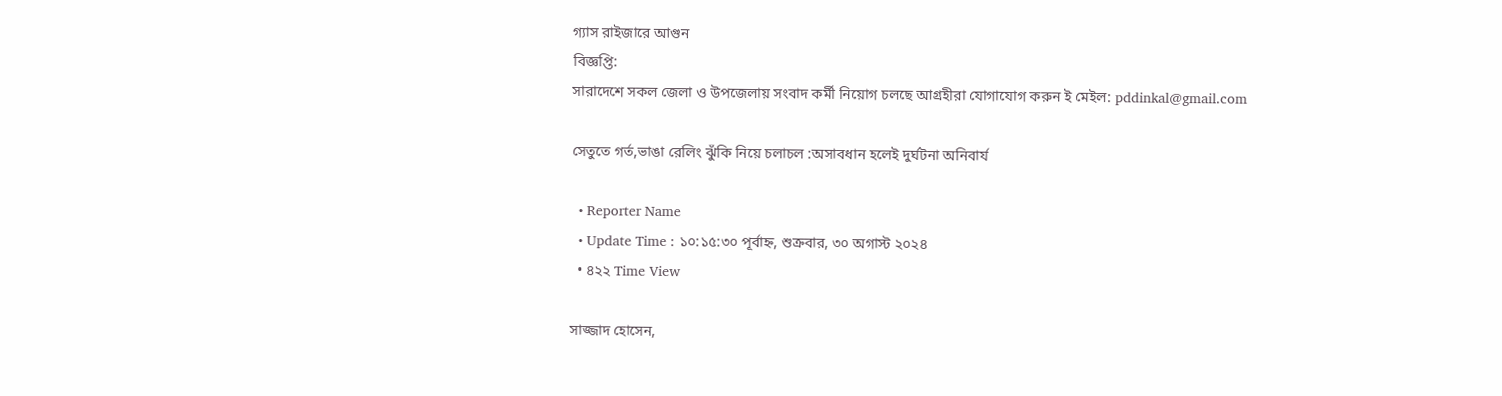গ্যাস রাইজারে আগুন
বিজ্ঞপ্তি:
সারাদেশে সকল জেলা ও উপজেলায় সংবাদ কর্মী নিয়োগ চলছে আগ্রহীরা যোগাযোগ করুন ই মেইল: pddinkal@gmail.com

সেতুতে গর্ত,ভাঙা রেলিং ঝুঁকি নিয়ে চলাচল :অসাবধান হলেই দুর্ঘটনা অনিবার্য

  • Reporter Name
  • Update Time : ১০:১৫:৩০ পূর্বাহ্ন, শুক্রবার, ৩০ অগাস্ট ২০২৪
  • ৪২২ Time View

সাজ্জাদ হোসেন,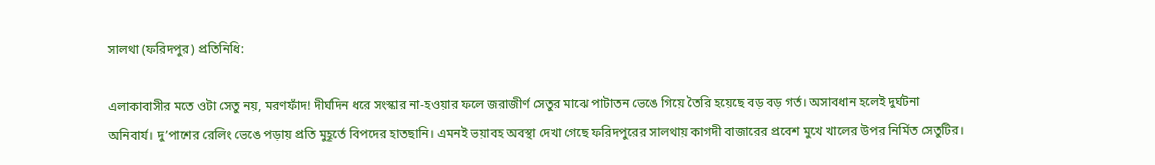সালথা (ফরিদপুর) প্রতিনিধি:

এলাকাবাসীর মতে ওটা সেতু নয়, মরণফাঁদ! দীর্ঘদিন ধরে সংস্কার না-হওয়ার ফলে জরাজীর্ণ সেতুর মাঝে পাটাতন ভেঙে গিয়ে তৈরি হয়েছে বড় বড় গর্ত। অসাবধান হলেই দুর্ঘটনা অনিবার্য। দু’পাশের রেলিং ভেঙে পড়ায় প্রতি মুহূর্তে বিপদের হাতছানি। এমনই ভয়াবহ অবস্থা দেখা গেছে ফরিদপুরের সালথায় কাগদী বাজারের প্রবেশ মুখে খালের উপর নির্মিত সেতুটির।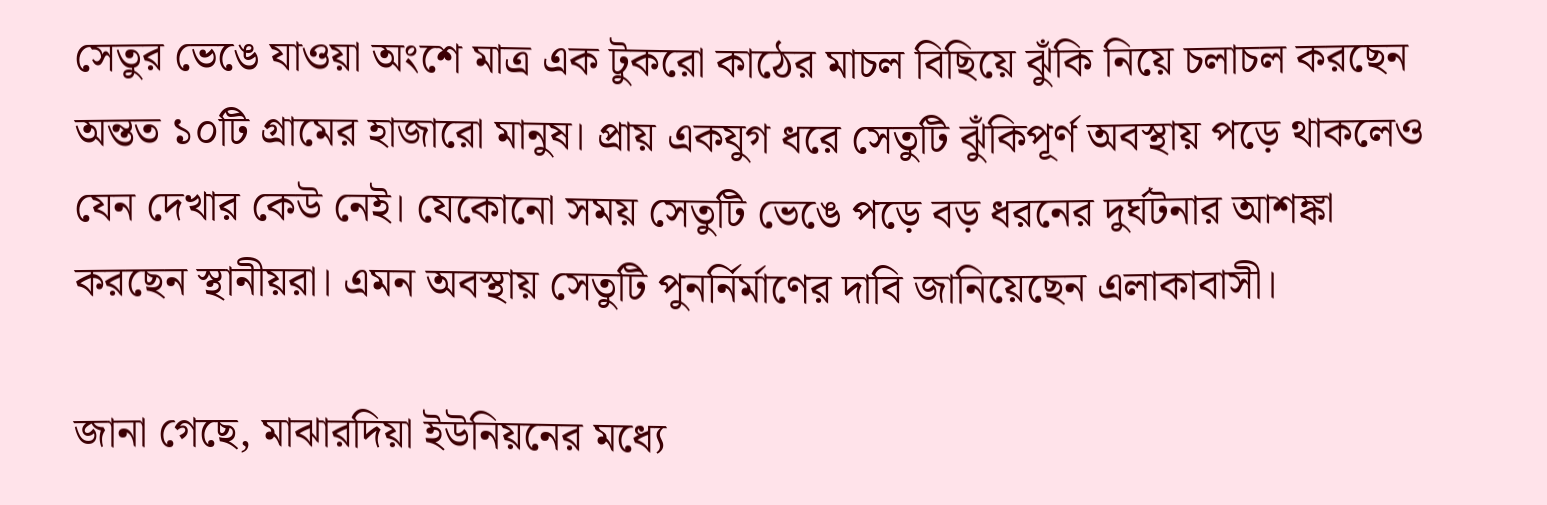সেতুর ভেঙে যাওয়া অংশে মাত্র এক টুকরো কাঠের মাচল বিছিয়ে ঝুঁকি নিয়ে চলাচল করছেন অন্তত ১০টি গ্রামের হাজারো মানুষ। প্রায় একযুগ ধরে সেতুটি ঝুঁকিপূর্ণ অবস্থায় পড়ে থাকলেও যেন দেখার কেউ নেই। যেকোনো সময় সেতুটি ভেঙে পড়ে বড় ধরনের দুর্ঘটনার আশঙ্কা করছেন স্থানীয়রা। এমন অবস্থায় সেতুটি পুনর্নির্মাণের দাবি জানিয়েছেন এলাকাবাসী।

জানা গেছে, মাঝারদিয়া ইউনিয়নের মধ্যে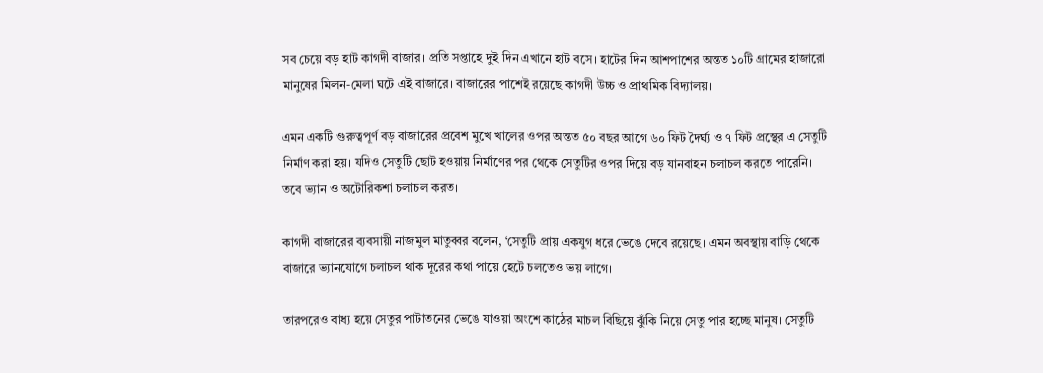সব চেয়ে বড় হাট কাগদী বাজার। প্রতি সপ্তাহে দুই দিন এখানে হাট বসে। হাটের দিন আশপাশের অন্তত ১০টি গ্রামের হাজারো মানুষের মিলন-মেলা ঘটে এই বাজারে। বাজারের পাশেই রয়েছে কাগদী উচ্চ ও প্রাথমিক বিদ্যালয়।

এমন একটি গুরুত্বপূর্ণ বড় বাজারের প্রবেশ মুখে খালের ওপর অন্তত ৫০ বছর আগে ৬০ ফিট দৈর্ঘ্য ও ৭ ফিট প্রস্থের এ সেতুটি নির্মাণ করা হয়। যদিও সেতুটি ছোট হওয়ায় নির্মাণের পর থেকে সেতুটির ওপর দিয়ে বড় যানবাহন চলাচল করতে পারেনি। তবে ভ্যান ও অটোরিকশা চলাচল করত।

কাগদী বাজারের ব্যবসায়ী নাজমুল মাতুব্বর বলেন, ‘সেতুটি প্রায় একযুগ ধরে ভেঙে দেবে রয়েছে। এমন অবস্থায় বাড়ি থেকে বাজারে ভ্যানযোগে চলাচল থাক দূরের কথা পায়ে হেটে চলতেও ভয় লাগে।

তারপরেও বাধ্য হয়ে সেতুর পাটাতনের ভেঙে যাওয়া অংশে কাঠের মাচল বিছিয়ে ঝুঁকি নিয়ে সেতু পার হচ্ছে মানুষ। সেতুটি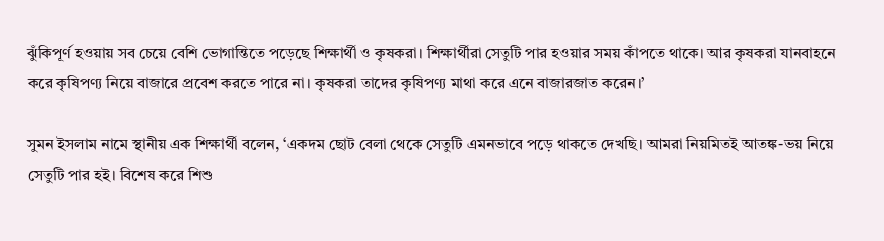ঝুঁকিপূর্ণ হওয়ায় সব চেয়ে বেশি ভোগান্তিতে পড়েছে শিক্ষার্থী ও কৃষকরা। শিক্ষার্থীরা সেতুটি পার হওয়ার সময় কাঁপতে থাকে। আর কৃষকরা যানবাহনে করে কৃষিপণ্য নিয়ে বাজারে প্রবেশ করতে পারে না। কৃষকরা তাদের কৃষিপণ্য মাথা করে এনে বাজারজাত করেন।’

সুমন ইসলাম নামে স্থানীয় এক শিক্ষার্থী বলেন, ‘একদম ছোট বেলা থেকে সেতুটি এমনভাবে পড়ে থাকতে দেখছি। আমরা নিয়মিতই আতঙ্ক-ভয় নিয়ে সেতুটি পার হই। বিশেষ করে শিশু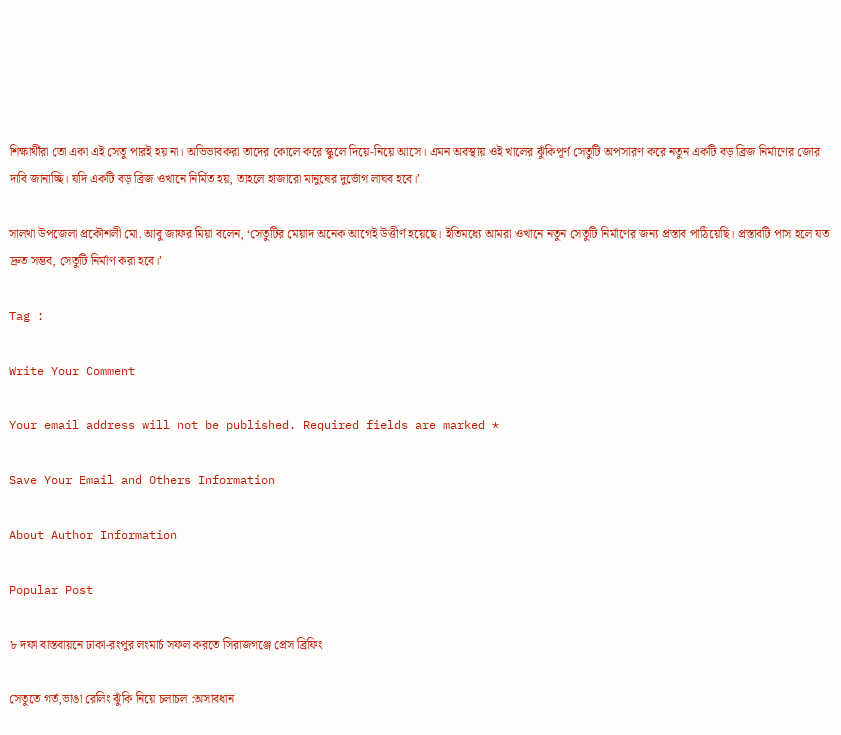শিক্ষার্থীরা তো একা এই সেতু পারই হয় না। অভিভাবকরা তাদের কোলে করে স্কুলে দিয়ে-নিয়ে আসে। এমন অবস্থায় ওই খালের ঝুঁকিপূর্ণ সেতুটি অপসারণ করে নতুন একটি বড় ব্রিজ নির্মাণের জোর দাবি জানাচ্ছি। যদি একটি বড় ব্রিজ ওখানে নির্মিত হয়, তাহলে হাজারো মানুষের দুর্ভোগ লাঘব হবে।’

সালথা উপজেলা প্রকৌশলী মো. আবু জাফর মিয়া বলেন, ‘সেতুটির মেয়াদ অনেক আগেই উত্তীর্ণ হয়েছে। ইতিমধ্যে আমরা ওখানে নতুন সেতুটি নির্মাণের জন্য প্রস্তাব পাঠিয়েছি। প্রস্তাবটি পাস হলে যত দ্রুত সম্ভব, সেতুটি নির্মাণ করা হবে।’

Tag :

Write Your Comment

Your email address will not be published. Required fields are marked *

Save Your Email and Others Information

About Author Information

Popular Post

৮ দফা বাস্তবায়নে ঢাকা-রংপুর লংমার্চ সফল করতে সিরাজগঞ্জে প্রেস ব্রিফিং

সেতুতে গর্ত,ভাঙা রেলিং ঝুঁকি নিয়ে চলাচল :অসাবধান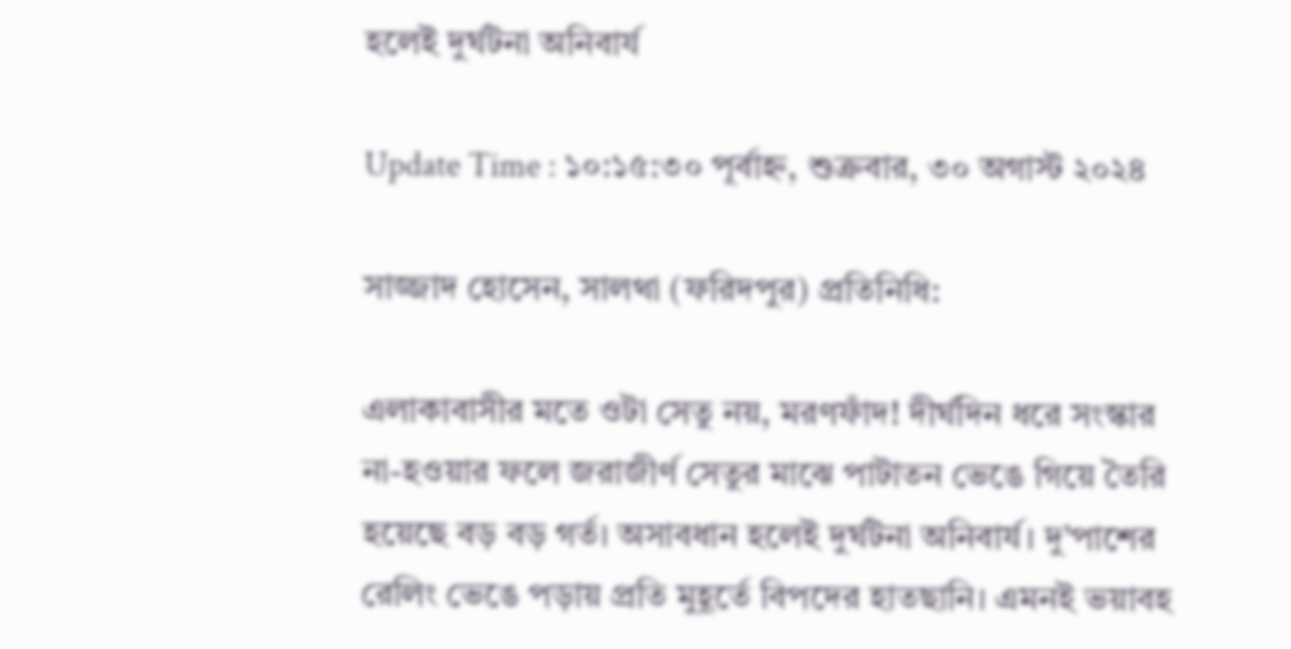হলেই দুর্ঘটনা অনিবার্য

Update Time : ১০:১৫:৩০ পূর্বাহ্ন, শুক্রবার, ৩০ অগাস্ট ২০২৪

সাজ্জাদ হোসেন, সালথা (ফরিদপুর) প্রতিনিধি:

এলাকাবাসীর মতে ওটা সেতু নয়, মরণফাঁদ! দীর্ঘদিন ধরে সংস্কার না-হওয়ার ফলে জরাজীর্ণ সেতুর মাঝে পাটাতন ভেঙে গিয়ে তৈরি হয়েছে বড় বড় গর্ত। অসাবধান হলেই দুর্ঘটনা অনিবার্য। দু’পাশের রেলিং ভেঙে পড়ায় প্রতি মুহূর্তে বিপদের হাতছানি। এমনই ভয়াবহ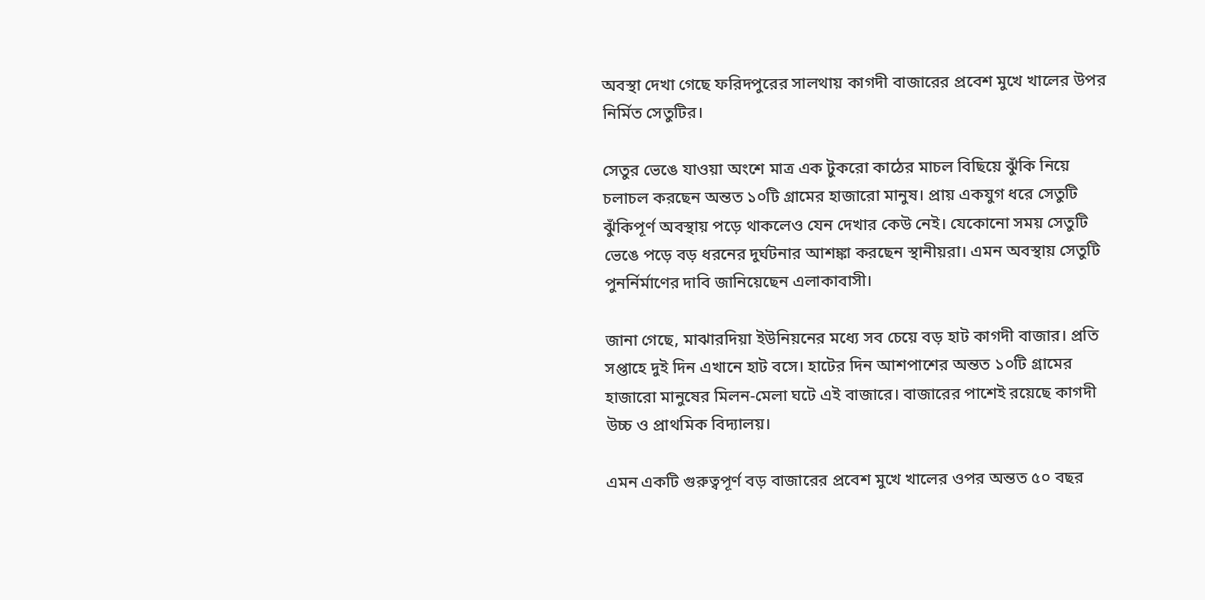অবস্থা দেখা গেছে ফরিদপুরের সালথায় কাগদী বাজারের প্রবেশ মুখে খালের উপর নির্মিত সেতুটির।

সেতুর ভেঙে যাওয়া অংশে মাত্র এক টুকরো কাঠের মাচল বিছিয়ে ঝুঁকি নিয়ে চলাচল করছেন অন্তত ১০টি গ্রামের হাজারো মানুষ। প্রায় একযুগ ধরে সেতুটি ঝুঁকিপূর্ণ অবস্থায় পড়ে থাকলেও যেন দেখার কেউ নেই। যেকোনো সময় সেতুটি ভেঙে পড়ে বড় ধরনের দুর্ঘটনার আশঙ্কা করছেন স্থানীয়রা। এমন অবস্থায় সেতুটি পুনর্নির্মাণের দাবি জানিয়েছেন এলাকাবাসী।

জানা গেছে, মাঝারদিয়া ইউনিয়নের মধ্যে সব চেয়ে বড় হাট কাগদী বাজার। প্রতি সপ্তাহে দুই দিন এখানে হাট বসে। হাটের দিন আশপাশের অন্তত ১০টি গ্রামের হাজারো মানুষের মিলন-মেলা ঘটে এই বাজারে। বাজারের পাশেই রয়েছে কাগদী উচ্চ ও প্রাথমিক বিদ্যালয়।

এমন একটি গুরুত্বপূর্ণ বড় বাজারের প্রবেশ মুখে খালের ওপর অন্তত ৫০ বছর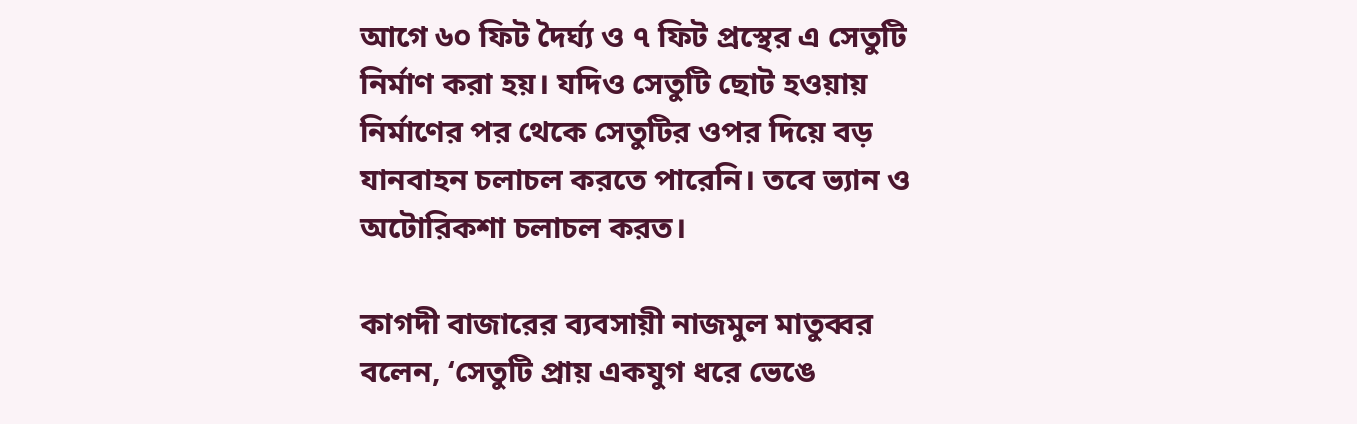আগে ৬০ ফিট দৈর্ঘ্য ও ৭ ফিট প্রস্থের এ সেতুটি নির্মাণ করা হয়। যদিও সেতুটি ছোট হওয়ায় নির্মাণের পর থেকে সেতুটির ওপর দিয়ে বড় যানবাহন চলাচল করতে পারেনি। তবে ভ্যান ও অটোরিকশা চলাচল করত।

কাগদী বাজারের ব্যবসায়ী নাজমুল মাতুব্বর বলেন, ‘সেতুটি প্রায় একযুগ ধরে ভেঙে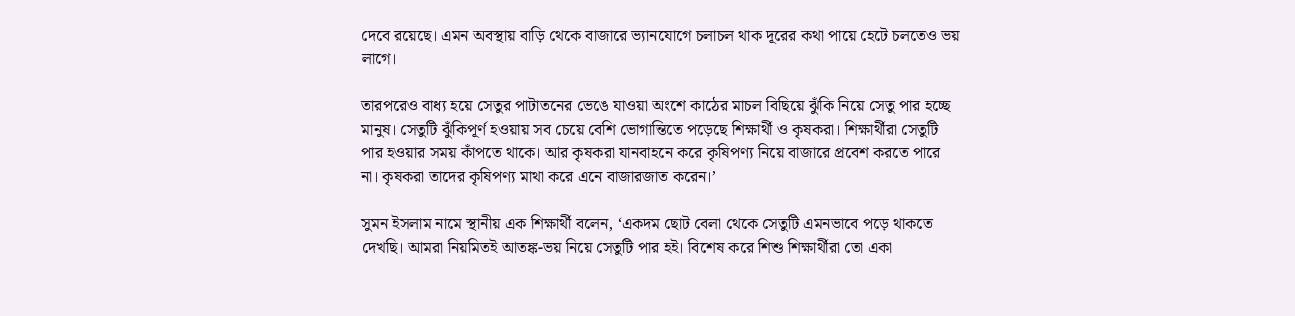দেবে রয়েছে। এমন অবস্থায় বাড়ি থেকে বাজারে ভ্যানযোগে চলাচল থাক দূরের কথা পায়ে হেটে চলতেও ভয় লাগে।

তারপরেও বাধ্য হয়ে সেতুর পাটাতনের ভেঙে যাওয়া অংশে কাঠের মাচল বিছিয়ে ঝুঁকি নিয়ে সেতু পার হচ্ছে মানুষ। সেতুটি ঝুঁকিপূর্ণ হওয়ায় সব চেয়ে বেশি ভোগান্তিতে পড়েছে শিক্ষার্থী ও কৃষকরা। শিক্ষার্থীরা সেতুটি পার হওয়ার সময় কাঁপতে থাকে। আর কৃষকরা যানবাহনে করে কৃষিপণ্য নিয়ে বাজারে প্রবেশ করতে পারে না। কৃষকরা তাদের কৃষিপণ্য মাথা করে এনে বাজারজাত করেন।’

সুমন ইসলাম নামে স্থানীয় এক শিক্ষার্থী বলেন, ‘একদম ছোট বেলা থেকে সেতুটি এমনভাবে পড়ে থাকতে দেখছি। আমরা নিয়মিতই আতঙ্ক-ভয় নিয়ে সেতুটি পার হই। বিশেষ করে শিশু শিক্ষার্থীরা তো একা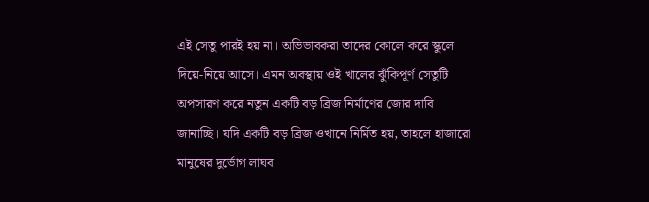এই সেতু পারই হয় না। অভিভাবকরা তাদের কোলে করে স্কুলে দিয়ে-নিয়ে আসে। এমন অবস্থায় ওই খালের ঝুঁকিপূর্ণ সেতুটি অপসারণ করে নতুন একটি বড় ব্রিজ নির্মাণের জোর দাবি জানাচ্ছি। যদি একটি বড় ব্রিজ ওখানে নির্মিত হয়, তাহলে হাজারো মানুষের দুর্ভোগ লাঘব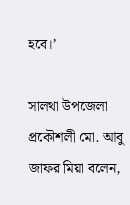হবে।’

সালথা উপজেলা প্রকৌশলী মো. আবু জাফর মিয়া বলেন,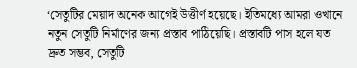‘সেতুটির মেয়াদ অনেক আগেই উত্তীর্ণ হয়েছে। ইতিমধ্যে আমরা ওখানে নতুন সেতুটি নির্মাণের জন্য প্রস্তাব পাঠিয়েছি। প্রস্তাবটি পাস হলে যত দ্রুত সম্ভব, সেতুটি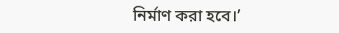নির্মাণ করা হবে।’